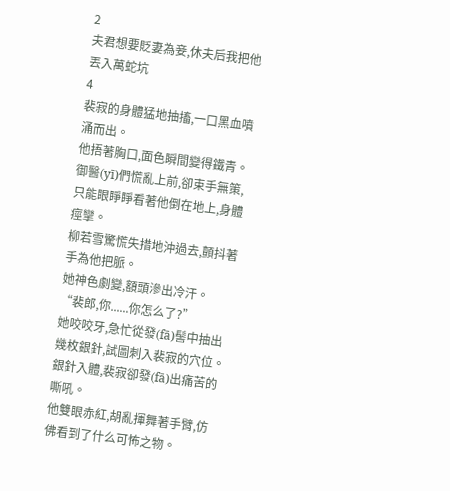2
夫君想要貶妻為妾,休夫后我把他丟入萬蛇坑
4
裴寂的身體猛地抽搐,一口黑血噴涌而出。
他捂著胸口,面色瞬間變得鐵青。
御醫(yī)們慌亂上前,卻束手無策,只能眼睜睜看著他倒在地上,身體痙攣。
柳若雪驚慌失措地沖過去,顫抖著手為他把脈。
她神色劇變,額頭滲出冷汗。
“裴郎,你......你怎么了?”
她咬咬牙,急忙從發(fā)髻中抽出幾枚銀針,試圖刺入裴寂的穴位。
銀針入體,裴寂卻發(fā)出痛苦的嘶吼。
他雙眼赤紅,胡亂揮舞著手臂,仿佛看到了什么可怖之物。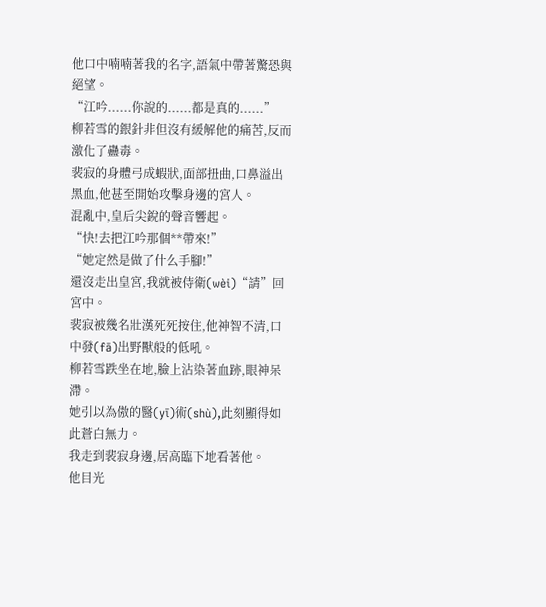他口中喃喃著我的名字,語氣中帶著驚恐與絕望。
“江吟......你說的......都是真的......”
柳若雪的銀針非但沒有緩解他的痛苦,反而激化了蠱毒。
裴寂的身體弓成蝦狀,面部扭曲,口鼻溢出黑血,他甚至開始攻擊身邊的宮人。
混亂中,皇后尖銳的聲音響起。
“快!去把江吟那個**帶來!”
“她定然是做了什么手腳!”
還沒走出皇宮,我就被侍衛(wèi)“請”回宮中。
裴寂被幾名壯漢死死按住,他神智不清,口中發(fā)出野獸般的低吼。
柳若雪跌坐在地,臉上沾染著血跡,眼神呆滯。
她引以為傲的醫(yī)術(shù),此刻顯得如此蒼白無力。
我走到裴寂身邊,居高臨下地看著他。
他目光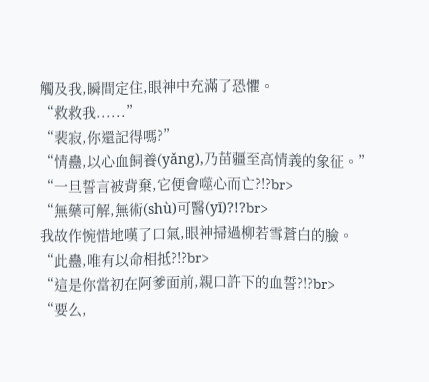觸及我,瞬間定住,眼神中充滿了恐懼。
“救救我......”
“裴寂,你還記得嗎?”
“情蠱,以心血飼養(yǎng),乃苗疆至高情義的象征。”
“一旦誓言被背棄,它便會噬心而亡?!?br>
“無藥可解,無術(shù)可醫(yī)?!?br>
我故作惋惜地嘆了口氣,眼神掃過柳若雪蒼白的臉。
“此蠱,唯有以命相抵?!?br>
“這是你當初在阿爹面前,親口許下的血誓?!?br>
“要么,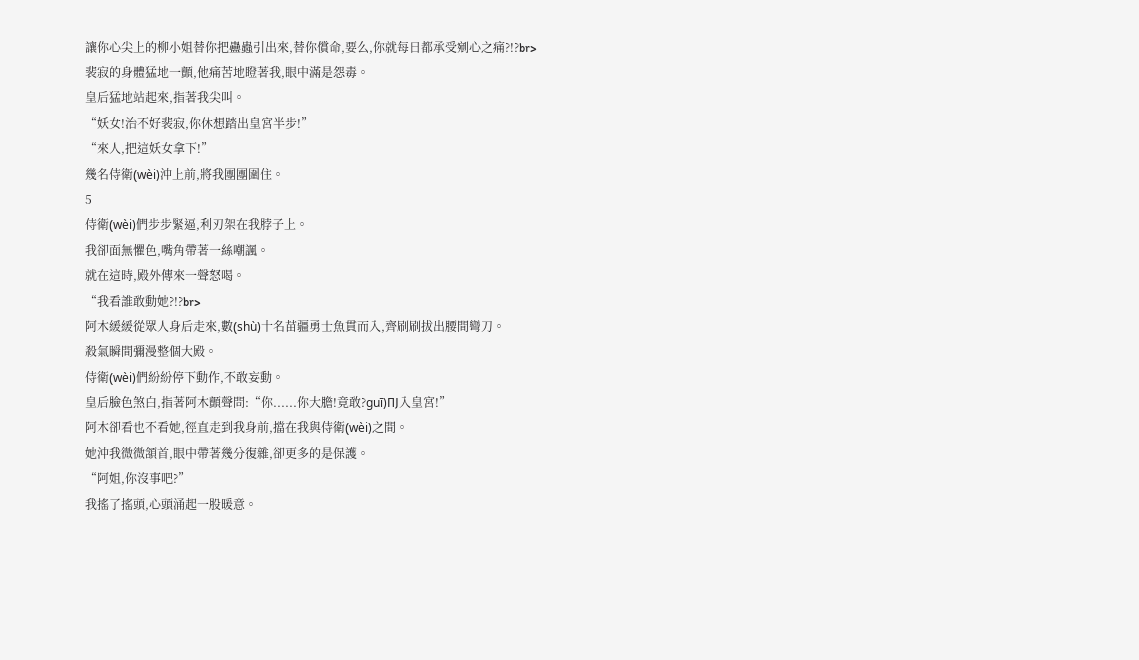讓你心尖上的柳小姐替你把蠱蟲引出來,替你償命,要么,你就每日都承受剜心之痛?!?br>
裴寂的身體猛地一顫,他痛苦地瞪著我,眼中滿是怨毒。
皇后猛地站起來,指著我尖叫。
“妖女!治不好裴寂,你休想踏出皇宮半步!”
“來人,把這妖女拿下!”
幾名侍衛(wèi)沖上前,將我團團圍住。
5
侍衛(wèi)們步步緊逼,利刃架在我脖子上。
我卻面無懼色,嘴角帶著一絲嘲諷。
就在這時,殿外傳來一聲怒喝。
“我看誰敢動她?!?br>
阿木緩緩從眾人身后走來,數(shù)十名苗疆勇士魚貫而入,齊刷刷拔出腰間彎刀。
殺氣瞬間彌漫整個大殿。
侍衛(wèi)們紛紛停下動作,不敢妄動。
皇后臉色煞白,指著阿木顫聲問:“你......你大膽!竟敢?guī)ПJ入皇宮!”
阿木卻看也不看她,徑直走到我身前,擋在我與侍衛(wèi)之間。
她沖我微微頷首,眼中帶著幾分復雜,卻更多的是保護。
“阿姐,你沒事吧?”
我搖了搖頭,心頭涌起一股暖意。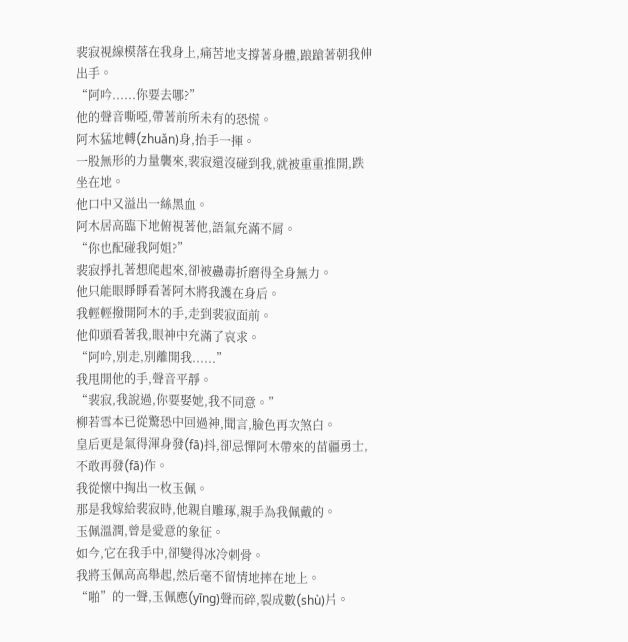裴寂視線模落在我身上,痛苦地支撐著身體,踉蹌著朝我伸出手。
“阿吟......你要去哪?”
他的聲音嘶啞,帶著前所未有的恐慌。
阿木猛地轉(zhuǎn)身,抬手一揮。
一股無形的力量襲來,裴寂還沒碰到我,就被重重推開,跌坐在地。
他口中又溢出一絲黑血。
阿木居高臨下地俯視著他,語氣充滿不屑。
“你也配碰我阿姐?”
裴寂掙扎著想爬起來,卻被蠱毒折磨得全身無力。
他只能眼睜睜看著阿木將我護在身后。
我輕輕撥開阿木的手,走到裴寂面前。
他仰頭看著我,眼神中充滿了哀求。
“阿吟,別走,別離開我......”
我甩開他的手,聲音平靜。
“裴寂,我說過,你要娶她,我不同意。”
柳若雪本已從驚恐中回過神,聞言,臉色再次煞白。
皇后更是氣得渾身發(fā)抖,卻忌憚阿木帶來的苗疆勇士,不敢再發(fā)作。
我從懷中掏出一枚玉佩。
那是我嫁給裴寂時,他親自雕琢,親手為我佩戴的。
玉佩溫潤,曾是愛意的象征。
如今,它在我手中,卻變得冰冷刺骨。
我將玉佩高高舉起,然后毫不留情地摔在地上。
“啪”的一聲,玉佩應(yīng)聲而碎,裂成數(shù)片。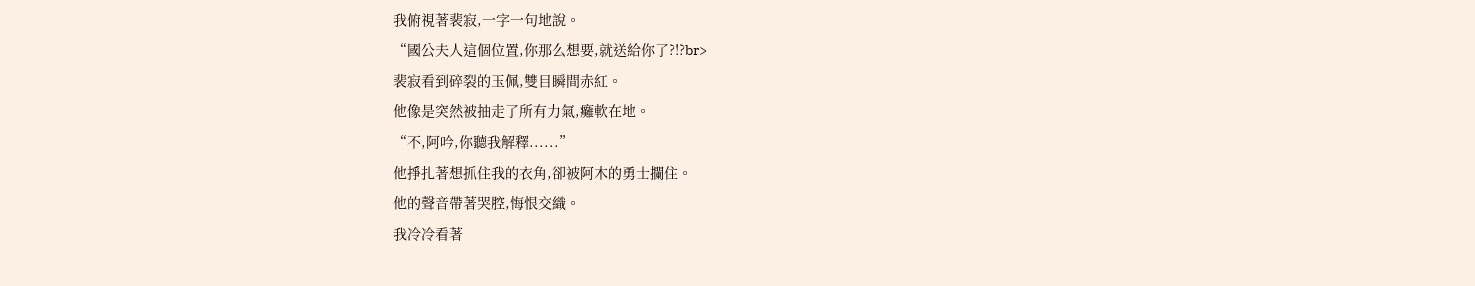我俯視著裴寂,一字一句地說。
“國公夫人這個位置,你那么想要,就送給你了?!?br>
裴寂看到碎裂的玉佩,雙目瞬間赤紅。
他像是突然被抽走了所有力氣,癱軟在地。
“不,阿吟,你聽我解釋......”
他掙扎著想抓住我的衣角,卻被阿木的勇士攔住。
他的聲音帶著哭腔,悔恨交織。
我冷冷看著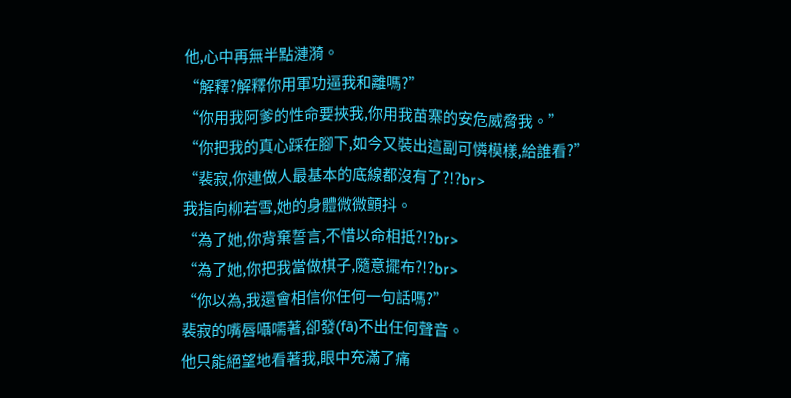他,心中再無半點漣漪。
“解釋?解釋你用軍功逼我和離嗎?”
“你用我阿爹的性命要挾我,你用我苗寨的安危威脅我。”
“你把我的真心踩在腳下,如今又裝出這副可憐模樣,給誰看?”
“裴寂,你連做人最基本的底線都沒有了?!?br>
我指向柳若雪,她的身體微微顫抖。
“為了她,你背棄誓言,不惜以命相抵?!?br>
“為了她,你把我當做棋子,隨意擺布?!?br>
“你以為,我還會相信你任何一句話嗎?”
裴寂的嘴唇囁嚅著,卻發(fā)不出任何聲音。
他只能絕望地看著我,眼中充滿了痛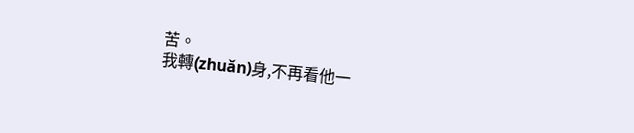苦。
我轉(zhuǎn)身,不再看他一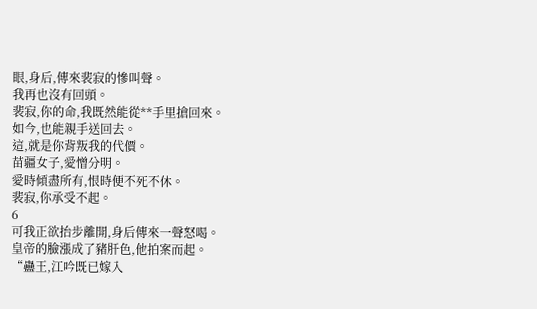眼,身后,傳來裴寂的慘叫聲。
我再也沒有回頭。
裴寂,你的命,我既然能從**手里搶回來。
如今,也能親手送回去。
這,就是你背叛我的代價。
苗疆女子,愛憎分明。
愛時傾盡所有,恨時便不死不休。
裴寂,你承受不起。
6
可我正欲抬步離開,身后傳來一聲怒喝。
皇帝的臉漲成了豬肝色,他拍案而起。
“蠱王,江吟既已嫁入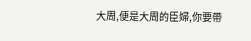大周,便是大周的臣婦,你要帶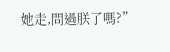她走,問過朕了嗎?”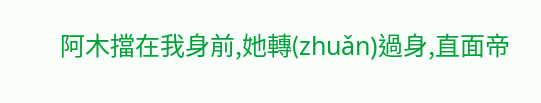阿木擋在我身前,她轉(zhuǎn)過身,直面帝